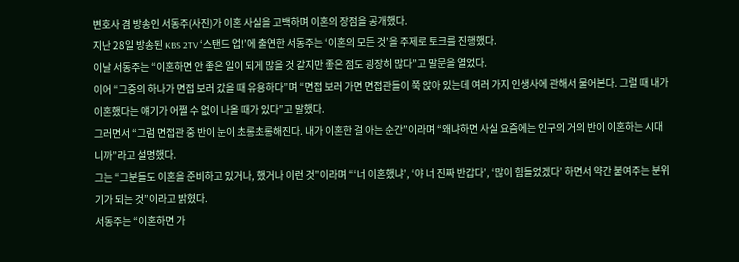변호사 겸 방송인 서동주(사진)가 이혼 사실을 고백하며 이혼의 장점을 공개했다.
지난 28일 방송된 KBS 2TV ‘스탠드 업!’에 출연한 서동주는 ‘이혼의 모든 것’을 주제로 토크를 진행했다.
이날 서동주는 “이혼하면 안 좋은 일이 되게 많을 것 같지만 좋은 점도 굉장히 많다”고 말문을 열었다.
이어 “그중의 하나가 면접 보러 갔을 때 유용하다”며 “면접 보러 가면 면접관들이 쭉 앉아 있는데 여러 가지 인생사에 관해서 물어본다. 그럴 때 내가 이혼했다는 얘기가 어쩔 수 없이 나올 때가 있다”고 말했다.
그러면서 “그럼 면접관 중 반이 눈이 초롱초롱해진다. 내가 이혼한 걸 아는 순간”이라며 “왜냐하면 사실 요즘에는 인구의 거의 반이 이혼하는 시대니까”라고 설명했다.
그는 “그분들도 이혼을 준비하고 있거나, 했거나 이런 것”이라며 “‘너 이혼했냐’, ‘야 너 진짜 반갑다’, ‘많이 힘들었겠다’ 하면서 약간 붙여주는 분위기가 되는 것”이라고 밝혔다.
서동주는 “이혼하면 가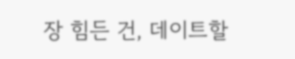장 힘든 건, 데이트할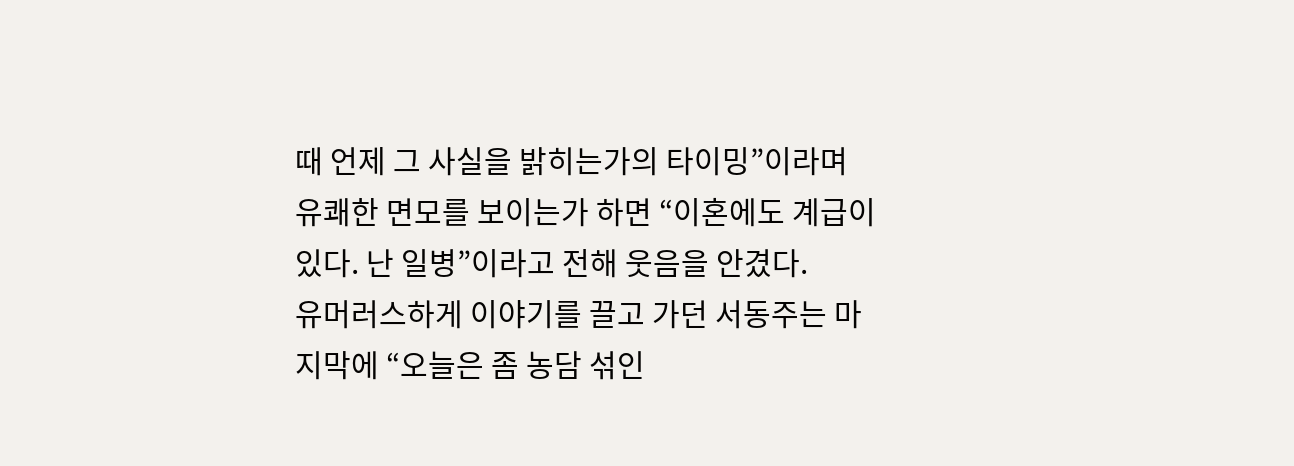때 언제 그 사실을 밝히는가의 타이밍”이라며 유쾌한 면모를 보이는가 하면 “이혼에도 계급이 있다. 난 일병”이라고 전해 웃음을 안겼다.
유머러스하게 이야기를 끌고 가던 서동주는 마지막에 “오늘은 좀 농담 섞인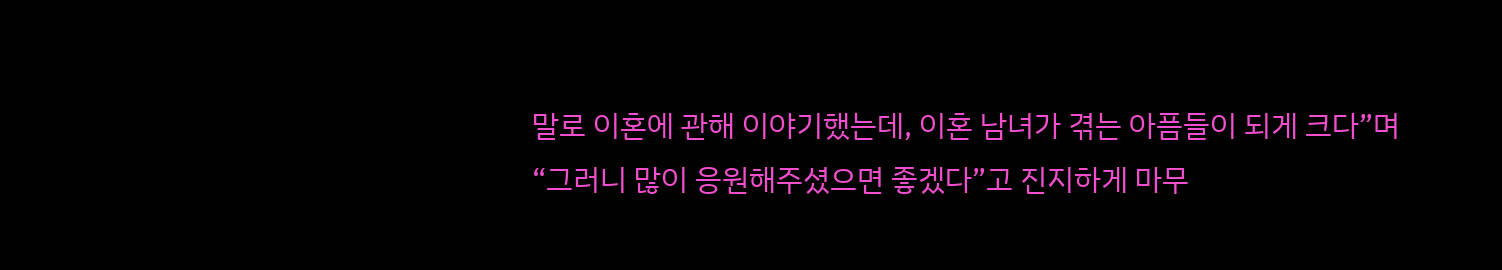말로 이혼에 관해 이야기했는데, 이혼 남녀가 겪는 아픔들이 되게 크다”며 “그러니 많이 응원해주셨으면 좋겠다”고 진지하게 마무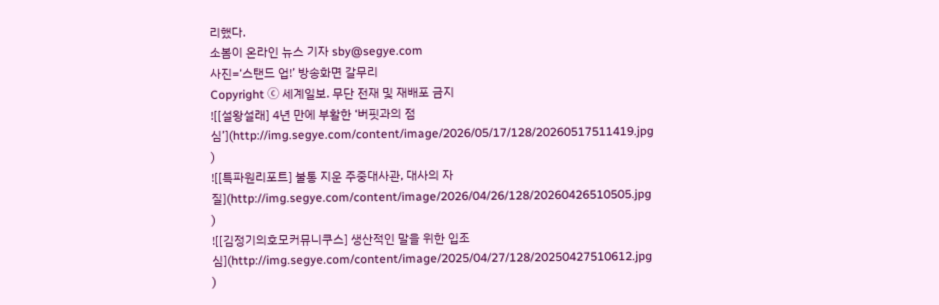리했다.
소봄이 온라인 뉴스 기자 sby@segye.com
사진=‘스탠드 업!’ 방송화면 갈무리
Copyright ⓒ 세계일보. 무단 전재 및 재배포 금지
![[설왕설래] 4년 만에 부활한 ‘버핏과의 점심’](http://img.segye.com/content/image/2026/05/17/128/20260517511419.jpg
)
![[특파원리포트] 불통 지운 주중대사관, 대사의 자질](http://img.segye.com/content/image/2026/04/26/128/20260426510505.jpg
)
![[김정기의호모커뮤니쿠스] 생산적인 말을 위한 입조심](http://img.segye.com/content/image/2025/04/27/128/20250427510612.jpg
)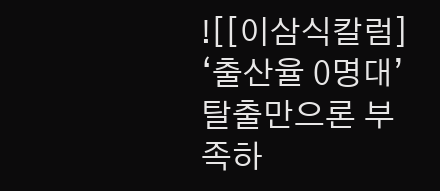![[이삼식칼럼] ‘출산율 0명대’ 탈출만으론 부족하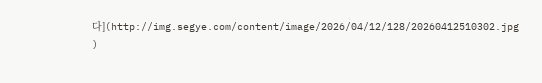다](http://img.segye.com/content/image/2026/04/12/128/20260412510302.jpg
)